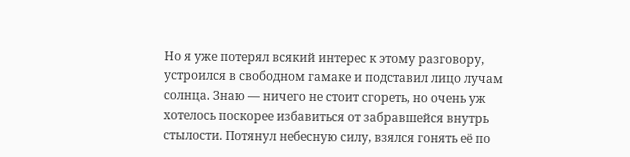Но я уже потерял всякий интерес к этому разговору, устроился в свободном гамаке и подставил лицо лучам солнца. Знаю — ничего не стоит сгореть, но очень уж хотелось поскорее избавиться от забравшейся внутрь стылости. Потянул небесную силу, взялся гонять её по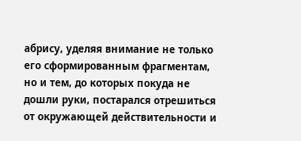абрису, уделяя внимание не только его сформированным фрагментам, но и тем, до которых покуда не дошли руки, постарался отрешиться от окружающей действительности и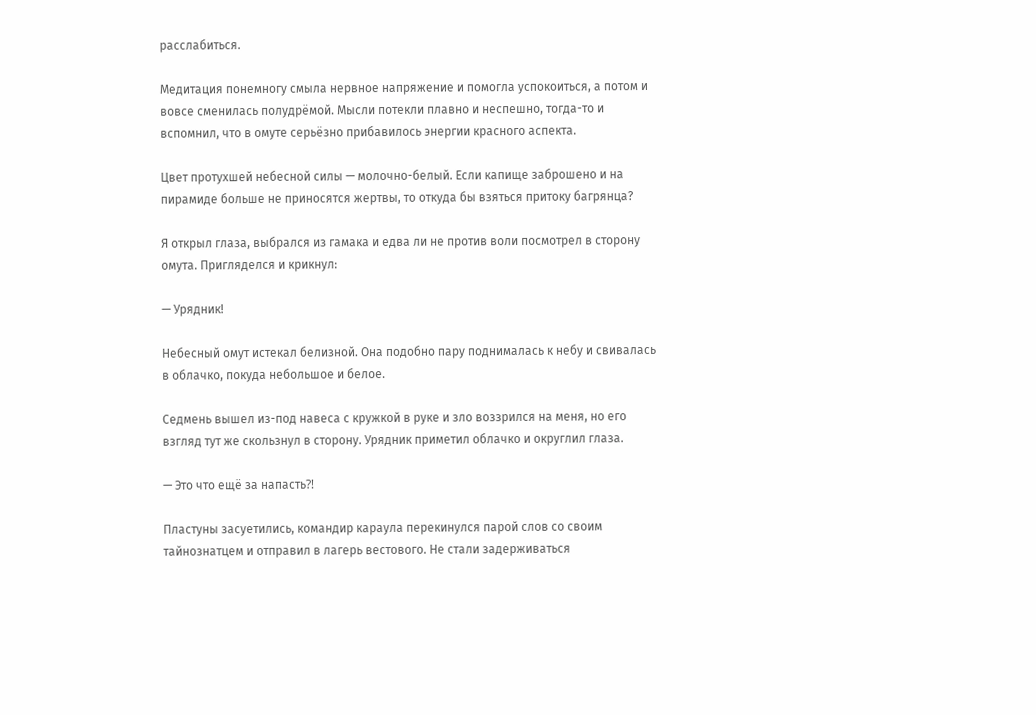расслабиться.

Медитация понемногу смыла нервное напряжение и помогла успокоиться, а потом и вовсе сменилась полудрёмой. Мысли потекли плавно и неспешно, тогда-то и вспомнил, что в омуте серьёзно прибавилось энергии красного аспекта.

Цвет протухшей небесной силы — молочно-белый. Если капище заброшено и на пирамиде больше не приносятся жертвы, то откуда бы взяться притоку багрянца?

Я открыл глаза, выбрался из гамака и едва ли не против воли посмотрел в сторону омута. Пригляделся и крикнул:

— Урядник!

Небесный омут истекал белизной. Она подобно пару поднималась к небу и свивалась в облачко, покуда небольшое и белое.

Седмень вышел из-под навеса с кружкой в руке и зло воззрился на меня, но его взгляд тут же скользнул в сторону. Урядник приметил облачко и округлил глаза.

— Это что ещё за напасть⁈

Пластуны засуетились, командир караула перекинулся парой слов со своим тайнознатцем и отправил в лагерь вестового. Не стали задерживаться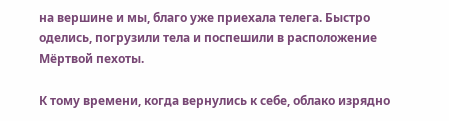на вершине и мы, благо уже приехала телега. Быстро оделись, погрузили тела и поспешили в расположение Мёртвой пехоты.

К тому времени, когда вернулись к себе, облако изрядно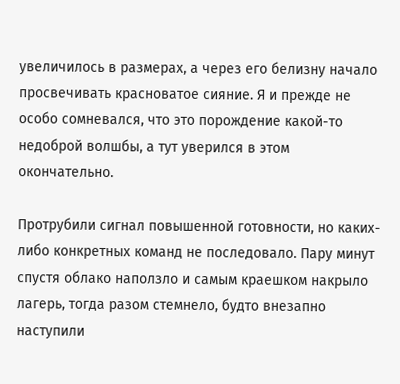увеличилось в размерах, а через его белизну начало просвечивать красноватое сияние. Я и прежде не особо сомневался, что это порождение какой-то недоброй волшбы, а тут уверился в этом окончательно.

Протрубили сигнал повышенной готовности, но каких-либо конкретных команд не последовало. Пару минут спустя облако наползло и самым краешком накрыло лагерь, тогда разом стемнело, будто внезапно наступили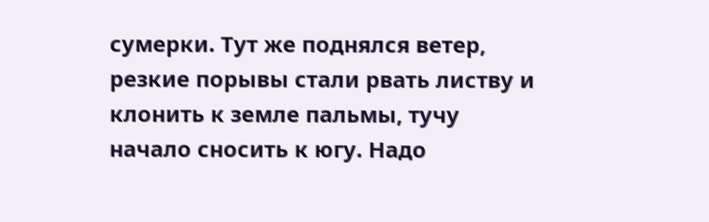сумерки. Тут же поднялся ветер, резкие порывы стали рвать листву и клонить к земле пальмы, тучу начало сносить к югу. Надо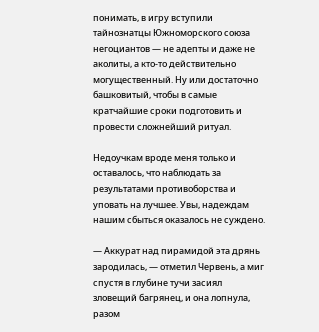понимать, в игру вступили тайнознатцы Южноморского союза негоциантов — не адепты и даже не аколиты, а кто-то действительно могущественный. Ну или достаточно башковитый, чтобы в самые кратчайшие сроки подготовить и провести сложнейший ритуал.

Недоучкам вроде меня только и оставалось, что наблюдать за результатами противоборства и уповать на лучшее. Увы, надеждам нашим сбыться оказалось не суждено.

— Аккурат над пирамидой эта дрянь зародилась, — отметил Червень, а миг спустя в глубине тучи засиял зловещий багрянец, и она лопнула, разом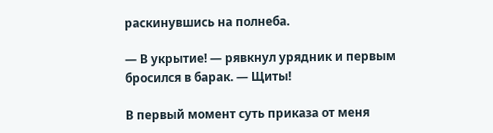раскинувшись на полнеба.

— В укрытие! — рявкнул урядник и первым бросился в барак. — Щиты!

В первый момент суть приказа от меня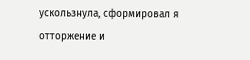ускользнула, сформировал я отторжение и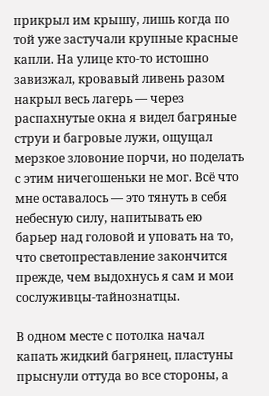прикрыл им крышу, лишь когда по той уже застучали крупные красные капли. На улице кто-то истошно завизжал, кровавый ливень разом накрыл весь лагерь — через распахнутые окна я видел багряные струи и багровые лужи, ощущал мерзкое зловоние порчи, но поделать с этим ничегошеньки не мог. Всё что мне оставалось — это тянуть в себя небесную силу, напитывать ею барьер над головой и уповать на то, что светопреставление закончится прежде, чем выдохнусь я сам и мои сослуживцы-тайнознатцы.

В одном месте с потолка начал капать жидкий багрянец, пластуны прыснули оттуда во все стороны, а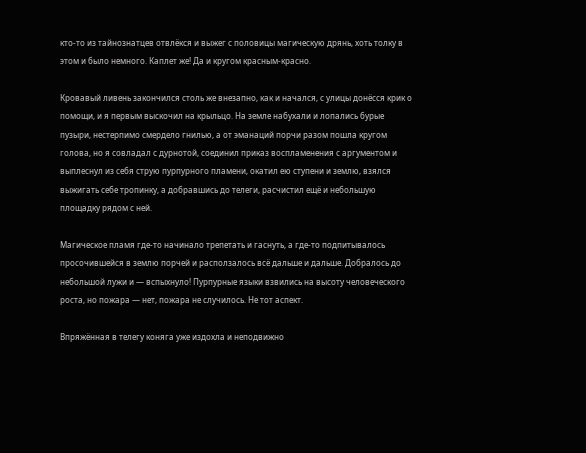кто-то из тайнознатцев отвлёкся и выжег с половицы магическую дрянь, хоть толку в этом и было немного. Каплет же! Да и кругом красным-красно.

Кровавый ливень закончился столь же внезапно, как и начался, с улицы донёсся крик о помощи, и я первым выскочил на крыльцо. На земле набухали и лопались бурые пузыри, нестерпимо смердело гнилью, а от эманаций порчи разом пошла кругом голова, но я совладал с дурнотой, соединил приказ воспламенения с аргументом и выплеснул из себя струю пурпурного пламени, окатил ею ступени и землю, взялся выжигать себе тропинку, а добравшись до телеги, расчистил ещё и небольшую площадку рядом с ней.

Магическое пламя где-то начинало трепетать и гаснуть, а где-то подпитывалось просочившейся в землю порчей и расползалось всё дальше и дальше. Добралось до небольшой лужи и — вспыхнуло! Пурпурные языки взвились на высоту человеческого роста, но пожара — нет, пожара не случилось. Не тот аспект.

Впряжённая в телегу коняга уже издохла и неподвижно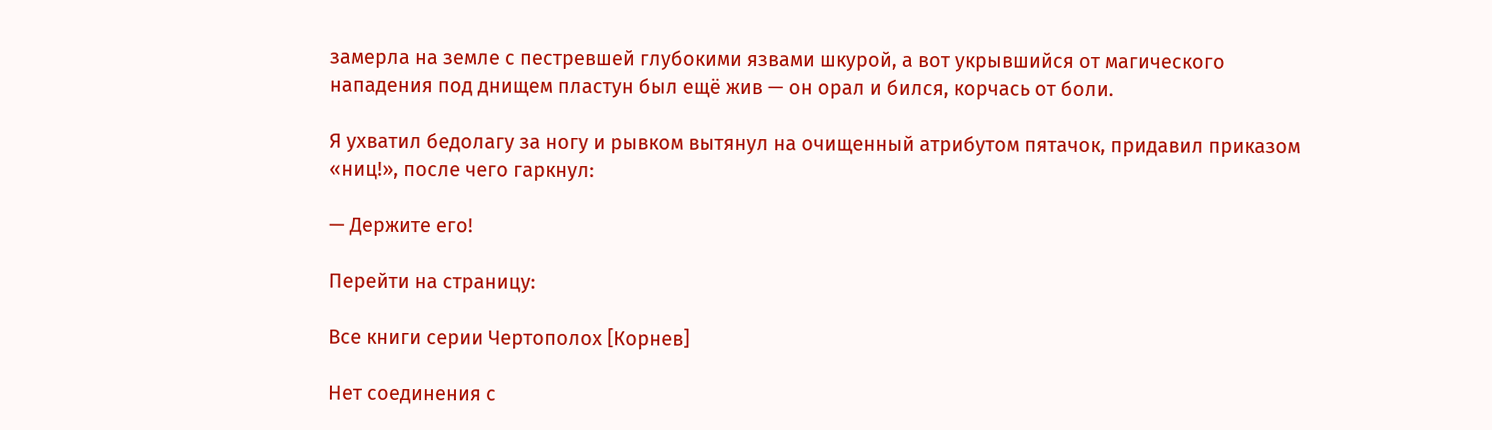замерла на земле с пестревшей глубокими язвами шкурой, а вот укрывшийся от магического нападения под днищем пластун был ещё жив — он орал и бился, корчась от боли.

Я ухватил бедолагу за ногу и рывком вытянул на очищенный атрибутом пятачок, придавил приказом «ниц!», после чего гаркнул:

— Держите его!

Перейти на страницу:

Все книги серии Чертополох [Корнев]

Нет соединения с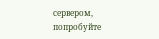сервером, попробуйте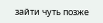зайти чуть позже